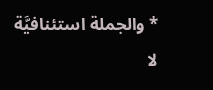* والجملة استئنافيَّة لا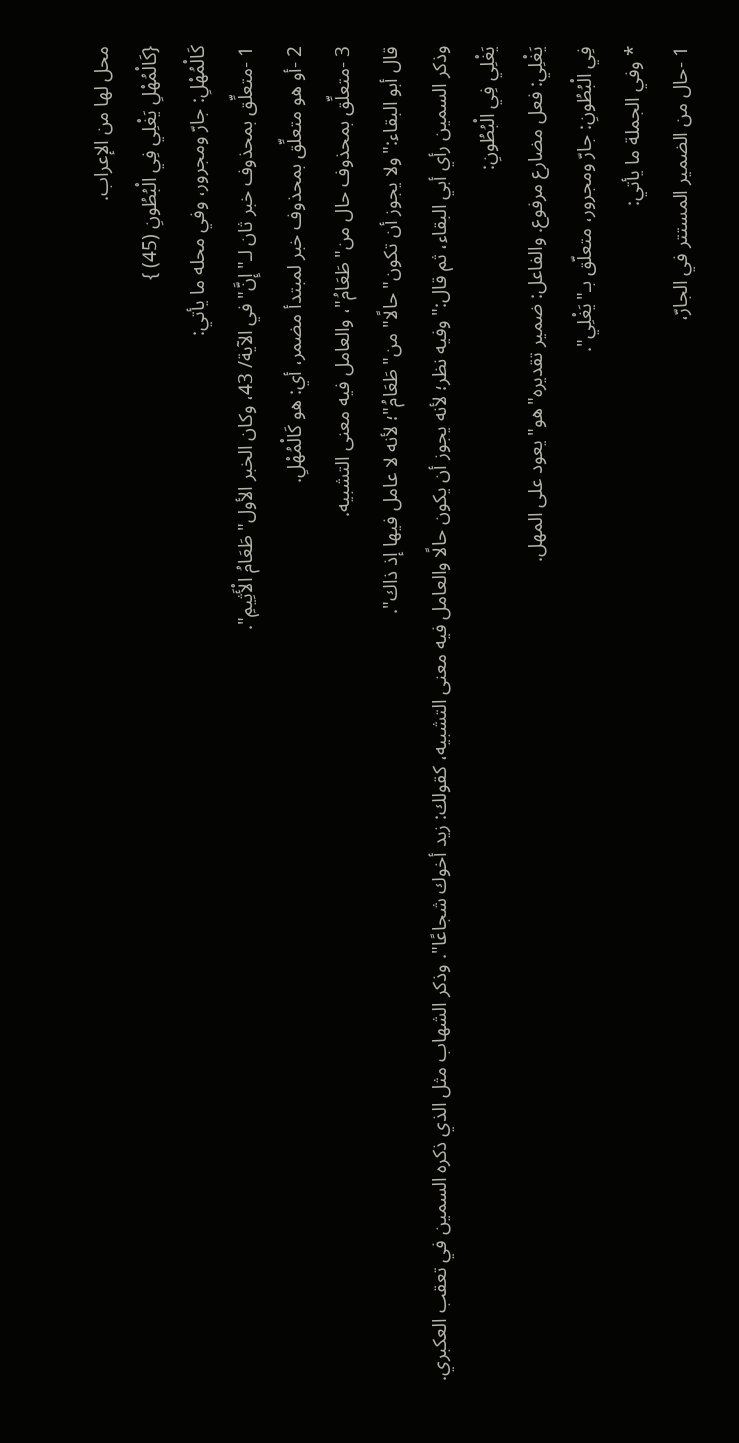محل لها من الإعراب.
{كَالْمُهْلِ يَغْلِي فِي الْبُطُونِ (45) }
كَالْمُهْلِ: جارّ ومجرور، وفي محله ما يأتي:
1 -متعلِّق بمحذوف خبر ثان لـ"إِنَّ"في الآية/ 43، وكان الخبر الأول"طَعَامُ الْأَثِيمِ".
2 -أو هو متعلِّق بمحذوف خبر لمبتدأ مضمر، أي: هو كَالْمُهْلِ.
3 -متعلِّق بمحذوف حال من"طَعَامُ"، والعامل فيه معنى التشبيه.
قال أبو البقاء:"ولا يجوز أن تكون"حالًا" من"طَعَامُ"؛ لأنه لا عامل فيها إذ ذاك".
وذكر السمين رأي أبي البقاء، ثم قال:"وفيه نظر؛ لأنه يجوز أن يكون حالًا والعامل فيه معنى التشبيه، كقولك: زيد أخوك شجاعًا". وذكر الشهاب مثل الذي ذكره السمين في تعقب العكبري.
يَغْلِي فِي الْبُطُونِ:
يَغْلِي: فعل مضارع مرفوع. والفاعل: ضمير تقديره"هو"يعود على المهل.
فِي الْبُطُونِ: جارّ ومجرور، متعلّق بـ"يَغْلِي".
* وفي الجملة ما يأتي:
1 -حال من الضمير المستتر في الجارّ،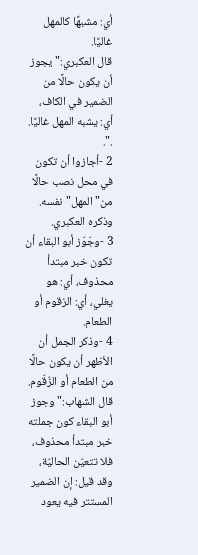أي: مشبهًا كالمهل غاليًا.
قال العكبري:"يجوز أن يكون حالًا من الضمير في الكاف، أي: يشبه المهل غاليًا. .".
2 -أجازوا أن تكون في محل نصب حالًا من"المهل"نفسه. وذكره العكبري.
3 -وجَوّز أبو البقاء أن تكون خبر مبتدأ محذوف، أي: هو يغلي، أي: الزقوم أو الطعام.
4 -وذكر الجمل أن الأظهر أن يكون حالًا من الطعام أو الزّقّوم.
قال الشهاب:"وجوز أبو البقاء كون جملته خبر مبتدأ محذوف، فلا تتعيّن الحاليّة، وقد قيل: إن الضمير المستتر فيه يعود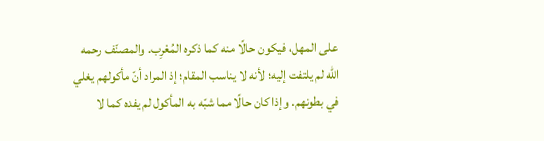على المهل، فيكون حالًا منه كما ذكره المُعْرِب. والمصنّف رحمه الله لم يلتفت إليه؛ لأنه لا يناسب المقام؛ إذ المراد أنّ مأكولهم يغلي في بطونهم. وإذا كان حالًا مما شبّه به المأكول لم يفده كما لا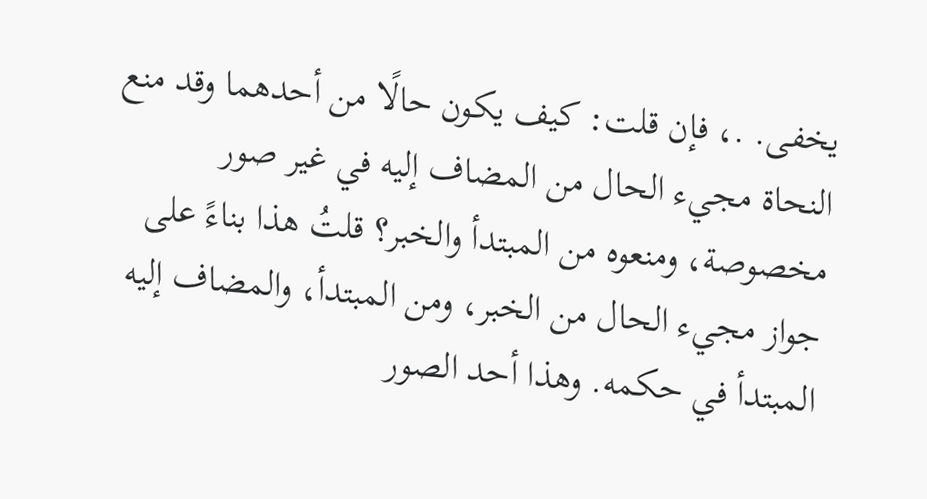يخفى. .، فإن قلت: كيف يكون حالًا من أحدهما وقد منع النحاة مجيء الحال من المضاف إليه في غير صور مخصوصة، ومنعوه من المبتدأ والخبر؟ قلتُ هذا بناءً على جواز مجيء الحال من الخبر، ومن المبتدأ، والمضاف إليه المبتدأ في حكمه. وهذا أحد الصور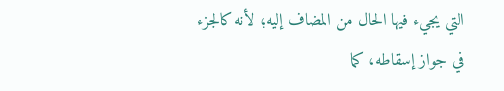التي يجيء فيها الحال من المضاف إليه؛ لأنه كالجزء في جواز إسقاطه، كما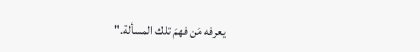يعرفه مَن فهمَ تلك المسألة."